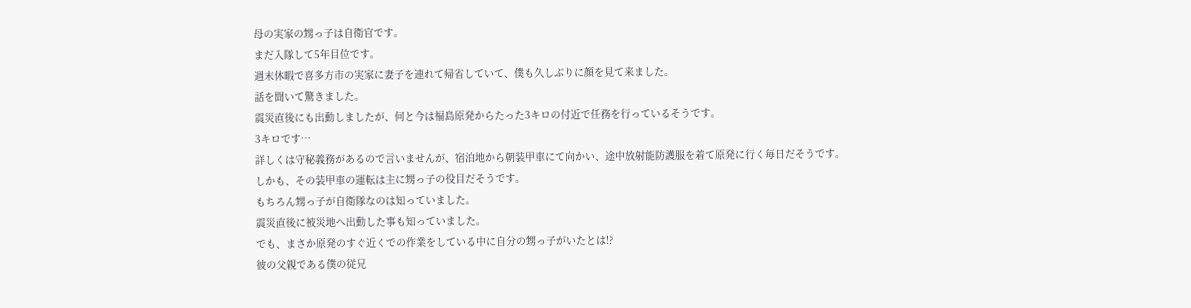母の実家の甥っ子は自衛官です。
まだ入隊して5年目位です。
週末休暇で喜多方市の実家に妻子を連れて帰省していて、僕も久しぶりに顔を見て来ました。
話を聞いて驚きました。
震災直後にも出動しましたが、何と今は福島原発からたった3キロの付近で任務を行っているそうです。
3キロです…
詳しくは守秘義務があるので言いませんが、宿泊地から朝装甲車にて向かい、途中放射能防護服を着て原発に行く毎日だそうです。
しかも、その装甲車の運転は主に甥っ子の役目だそうです。
もちろん甥っ子が自衛隊なのは知っていました。
震災直後に被災地へ出動した事も知っていました。
でも、まさか原発のすぐ近くでの作業をしている中に自分の甥っ子がいたとは!?
彼の父親である僕の従兄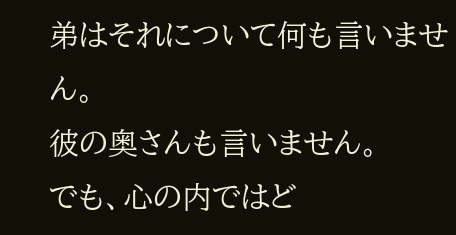弟はそれについて何も言いません。
彼の奥さんも言いません。
でも、心の内ではど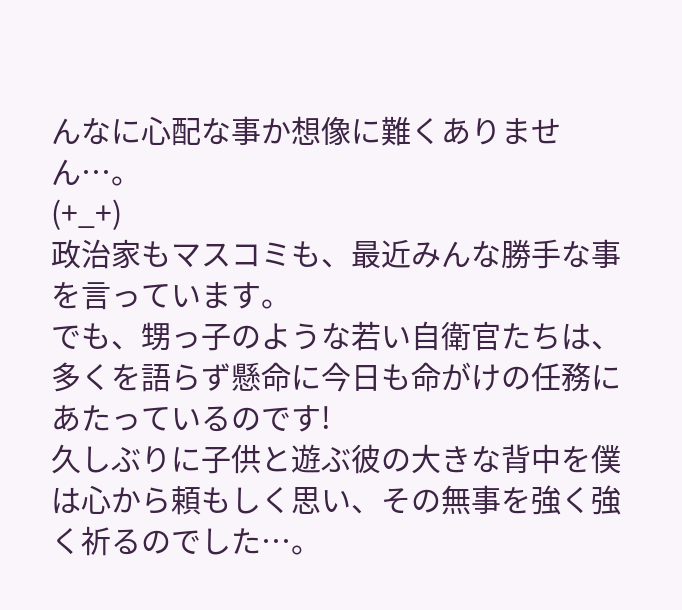んなに心配な事か想像に難くありません…。
(+_+)
政治家もマスコミも、最近みんな勝手な事を言っています。
でも、甥っ子のような若い自衛官たちは、多くを語らず懸命に今日も命がけの任務にあたっているのです!
久しぶりに子供と遊ぶ彼の大きな背中を僕は心から頼もしく思い、その無事を強く強く祈るのでした…。